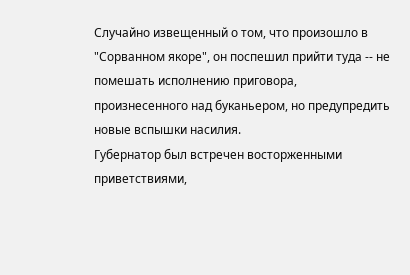Случайно извещенный о том, что произошло в "Сорванном якоре", он поспешил прийти туда -- не помешать исполнению приговора, произнесенного над буканьером, но предупредить новые вспышки насилия.
Губернатор был встречен восторженными приветствиями,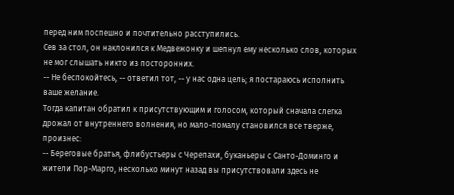перед ним поспешно и почтительно расступились.
Сев за стол, он наклонился к Медвежонку и шепнул ему несколько слов, которых не мог слышать никто из посторонних.
-- Не беспокойтесь, -- ответил тот, -- у нас одна цель; я постараюсь исполнить ваше желание.
Тогда капитан обратил к присутствующим и голосом, который сначала слегка дрожал от внутреннего волнения, но мало-помалу становился все тверже, произнес:
-- Береговые братья, флибустьеры с Черепахи, буканьеры с Санто-Доминго и жители Пор-Марго, несколько минут назад вы присутствовали здесь не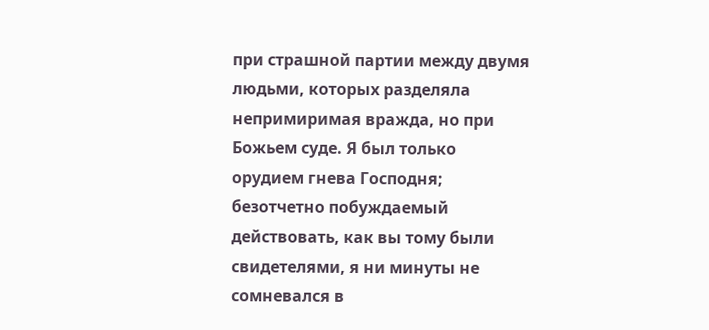при страшной партии между двумя людьми, которых разделяла непримиримая вражда, но при Божьем суде. Я был только орудием гнева Господня; безотчетно побуждаемый действовать, как вы тому были свидетелями, я ни минуты не сомневался в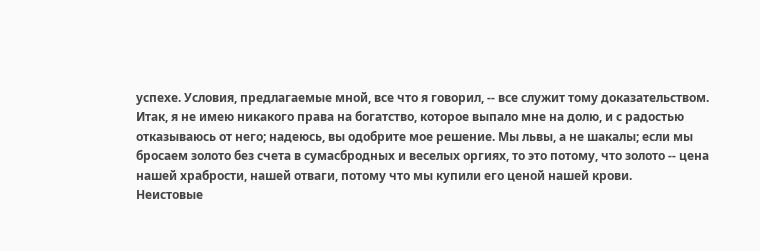успехе. Условия, предлагаемые мной, все что я говорил, -- все служит тому доказательством. Итак, я не имею никакого права на богатство, которое выпало мне на долю, и с радостью отказываюсь от него; надеюсь, вы одобрите мое решение. Мы львы, а не шакалы; если мы бросаем золото без счета в сумасбродных и веселых оргиях, то это потому, что золото -- цена нашей храбрости, нашей отваги, потому что мы купили его ценой нашей крови.
Неистовые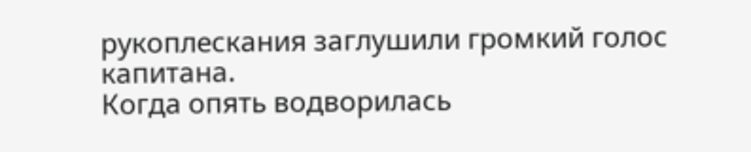рукоплескания заглушили громкий голос капитана.
Когда опять водворилась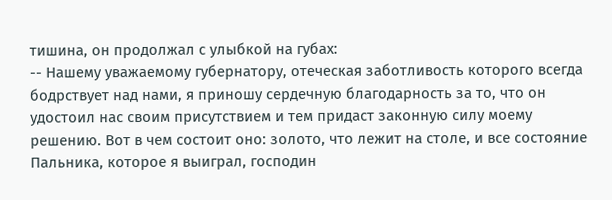тишина, он продолжал с улыбкой на губах:
-- Нашему уважаемому губернатору, отеческая заботливость которого всегда бодрствует над нами, я приношу сердечную благодарность за то, что он удостоил нас своим присутствием и тем придаст законную силу моему решению. Вот в чем состоит оно: золото, что лежит на столе, и все состояние Пальника, которое я выиграл, господин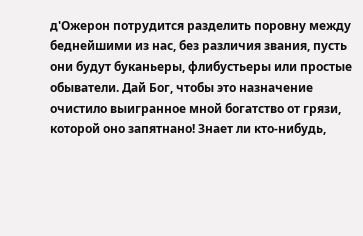д'Ожерон потрудится разделить поровну между беднейшими из нас, без различия звания, пусть они будут буканьеры, флибустьеры или простые обыватели. Дай Бог, чтобы это назначение очистило выигранное мной богатство от грязи, которой оно запятнано! Знает ли кто-нибудь,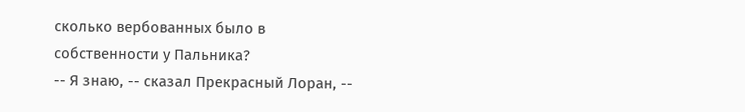сколько вербованных было в собственности у Пальника?
-- Я знаю, -- сказал Прекрасный Лоран, --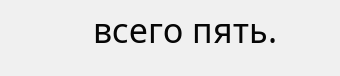всего пять.